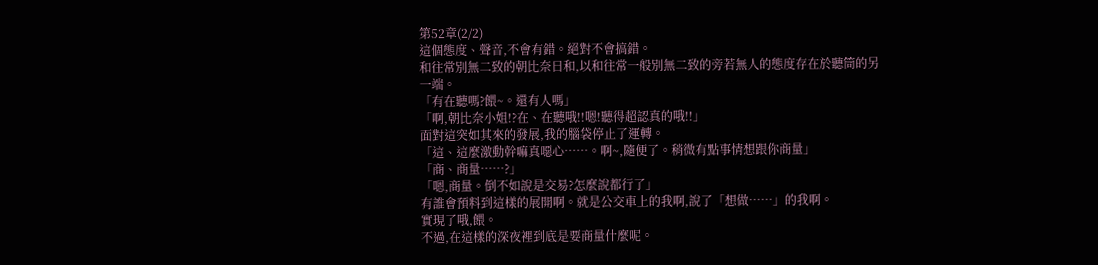第52章(2/2)
這個態度、聲音,不會有錯。絕對不會搞錯。
和往常別無二致的朝比奈日和,以和往常一般別無二致的旁若無人的態度存在於聽筒的另一端。
「有在聽嗎?餵~。還有人嗎」
「啊,朝比奈小姐!?在、在聽哦!!嗯!聽得超認真的哦!!」
面對這突如其來的發展,我的腦袋停止了運轉。
「這、這麼激動幹嘛真噁心……。啊~,隨便了。稍微有點事情想跟你商量」
「商、商量……?」
「嗯,商量。倒不如說是交易?怎麼說都行了」
有誰會預料到這樣的展開啊。就是公交車上的我啊,說了「想做……」的我啊。
實現了哦,餵。
不過,在這樣的深夜裡到底是要商量什麼呢。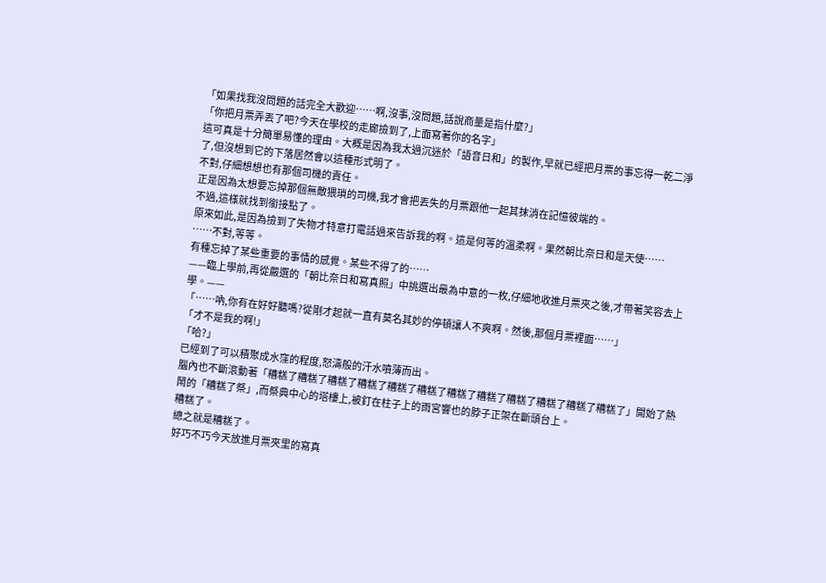「如果找我沒問題的話完全大歡迎……啊,沒事,沒問題,話說商量是指什麼?」
「你把月票弄丟了吧?今天在學校的走廊撿到了,上面寫著你的名字」
這可真是十分簡單易懂的理由。大概是因為我太過沉迷於「語音日和」的製作,早就已經把月票的事忘得一乾二淨了,但沒想到它的下落居然會以這種形式明了。
不對,仔細想想也有那個司機的責任。
正是因為太想要忘掉那個無敵猥瑣的司機,我才會把丟失的月票跟他一起其抹消在記憶彼端的。
不過,這樣就找到銜接點了。
原來如此,是因為撿到了失物才特意打電話過來告訴我的啊。這是何等的溫柔啊。果然朝比奈日和是天使……
……不對,等等。
有種忘掉了某些重要的事情的感覺。某些不得了的……
——臨上學前,再從嚴選的「朝比奈日和寫真照」中挑選出最為中意的一枚,仔細地收進月票夾之後,才帶著笑容去上學。——
「……吶,你有在好好聽嗎?從剛才起就一直有莫名其妙的停頓讓人不爽啊。然後,那個月票裡面……」
「才不是我的啊!」
「哈?」
已經到了可以積聚成水窪的程度,怒濤般的汗水噴薄而出。
腦內也不斷滾動著「糟糕了糟糕了糟糕了糟糕了糟糕了糟糕了糟糕了糟糕了糟糕了糟糕了糟糕了糟糕了」開始了熱鬧的「糟糕了祭」,而祭典中心的塔樓上,被釘在柱子上的雨宮響也的脖子正架在斷頭台上。
糟糕了。
總之就是糟糕了。
好巧不巧今天放進月票夾里的寫真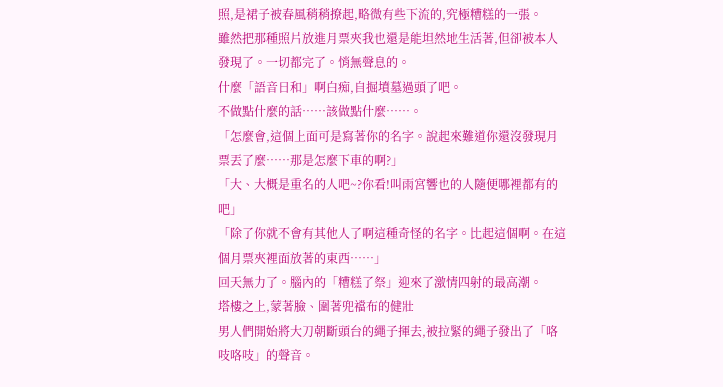照,是裙子被春風稍稍撩起,略微有些下流的,究極糟糕的一張。
雖然把那種照片放進月票夾我也還是能坦然地生活著,但卻被本人發現了。一切都完了。悄無聲息的。
什麼「語音日和」啊白痴,自掘墳墓過頭了吧。
不做點什麼的話……該做點什麼……。
「怎麼會,這個上面可是寫著你的名字。說起來難道你還沒發現月票丟了麼……那是怎麼下車的啊?」
「大、大概是重名的人吧~?你看!叫雨宮響也的人隨便哪裡都有的吧」
「除了你就不會有其他人了啊這種奇怪的名字。比起這個啊。在這個月票夾裡面放著的東西……」
回天無力了。腦內的「糟糕了祭」迎來了激情四射的最高潮。
塔樓之上,蒙著臉、圍著兜襠布的健壯
男人們開始將大刀朝斷頭台的繩子揮去,被拉緊的繩子發出了「咯吱咯吱」的聲音。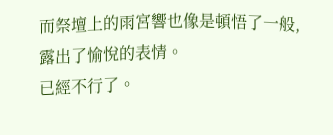而祭壇上的雨宮響也像是頓悟了一般,露出了愉悅的表情。
已經不行了。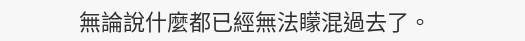無論說什麼都已經無法矇混過去了。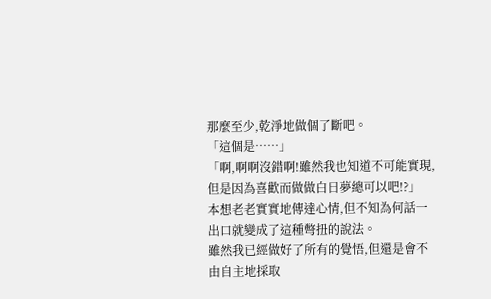那麼至少,乾淨地做個了斷吧。
「這個是……」
「啊,啊啊沒錯啊!雖然我也知道不可能實現,但是因為喜歡而做做白日夢總可以吧!?」
本想老老實實地傳達心情,但不知為何話一出口就變成了這種彆扭的說法。
雖然我已經做好了所有的覺悟,但還是會不由自主地採取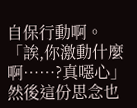自保行動啊。
「誒,你激動什麼啊……?真噁心」
然後這份思念也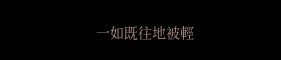一如既往地被輕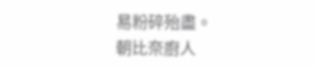易粉碎殆盡。
朝比奈廚人